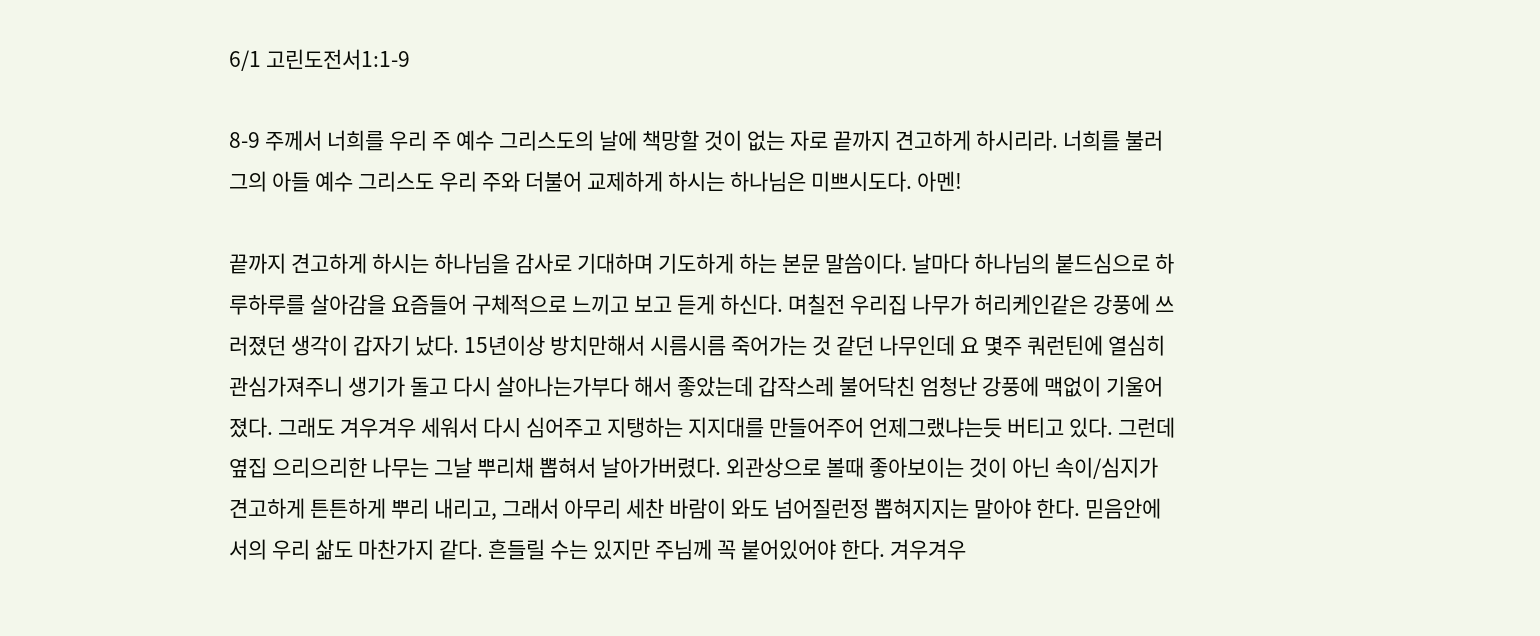6/1 고린도전서1:1-9

8-9 주께서 너희를 우리 주 예수 그리스도의 날에 책망할 것이 없는 자로 끝까지 견고하게 하시리라. 너희를 불러 그의 아들 예수 그리스도 우리 주와 더불어 교제하게 하시는 하나님은 미쁘시도다. 아멘!

끝까지 견고하게 하시는 하나님을 감사로 기대하며 기도하게 하는 본문 말씀이다. 날마다 하나님의 붙드심으로 하루하루를 살아감을 요즘들어 구체적으로 느끼고 보고 듣게 하신다. 며칠전 우리집 나무가 허리케인같은 강풍에 쓰러졌던 생각이 갑자기 났다. 15년이상 방치만해서 시름시름 죽어가는 것 같던 나무인데 요 몇주 쿼런틴에 열심히 관심가져주니 생기가 돌고 다시 살아나는가부다 해서 좋았는데 갑작스레 불어닥친 엄청난 강풍에 맥없이 기울어졌다. 그래도 겨우겨우 세워서 다시 심어주고 지탱하는 지지대를 만들어주어 언제그랬냐는듯 버티고 있다. 그런데 옆집 으리으리한 나무는 그날 뿌리채 뽑혀서 날아가버렸다. 외관상으로 볼때 좋아보이는 것이 아닌 속이/심지가 견고하게 튼튼하게 뿌리 내리고, 그래서 아무리 세찬 바람이 와도 넘어질런정 뽑혀지지는 말아야 한다. 믿음안에서의 우리 삶도 마찬가지 같다. 흔들릴 수는 있지만 주님께 꼭 붙어있어야 한다. 겨우겨우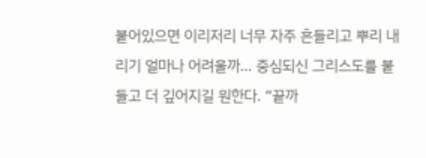붙어있으면 이리저리 너무 자주 흔들리고 뿌리 내리기 얼마나 어려울까... 중심되신 그리스도를 붙들고 더 깊어지길 원한다. “끝까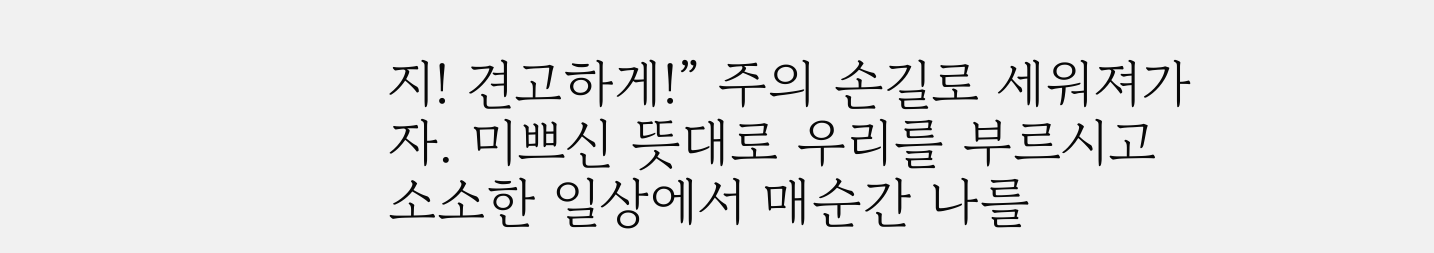지! 견고하게!” 주의 손길로 세워져가자. 미쁘신 뜻대로 우리를 부르시고 소소한 일상에서 매순간 나를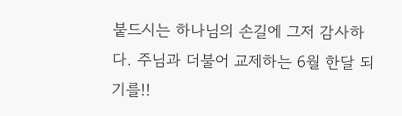붙드시는 하나님의 손길에 그저 감사하다. 주님과 더불어 교제하는 6월 한달 되기를!!